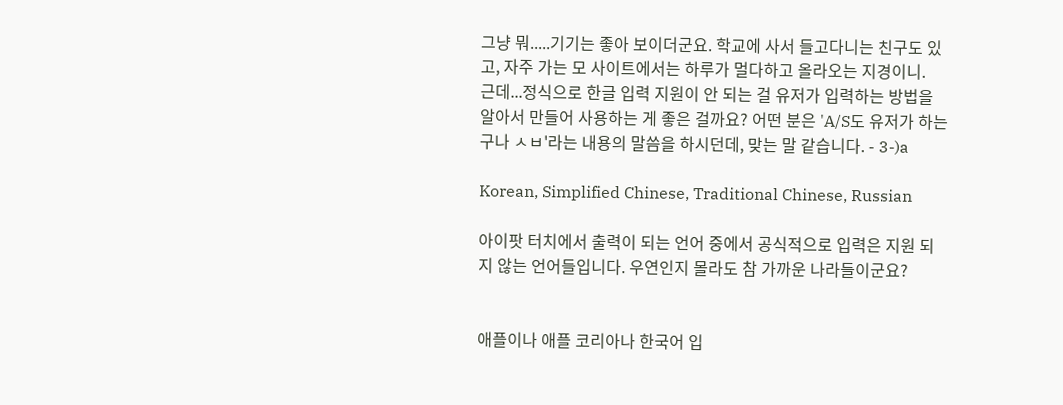그냥 뭐.....기기는 좋아 보이더군요. 학교에 사서 들고다니는 친구도 있고, 자주 가는 모 사이트에서는 하루가 멀다하고 올라오는 지경이니.
근데...정식으로 한글 입력 지원이 안 되는 걸 유저가 입력하는 방법을 알아서 만들어 사용하는 게 좋은 걸까요? 어떤 분은 'A/S도 유저가 하는구나 ㅅㅂ'라는 내용의 말씀을 하시던데, 맞는 말 같습니다. - 3-)a

Korean, Simplified Chinese, Traditional Chinese, Russian

아이팟 터치에서 출력이 되는 언어 중에서 공식적으로 입력은 지원 되지 않는 언어들입니다. 우연인지 몰라도 참 가까운 나라들이군요?


애플이나 애플 코리아나 한국어 입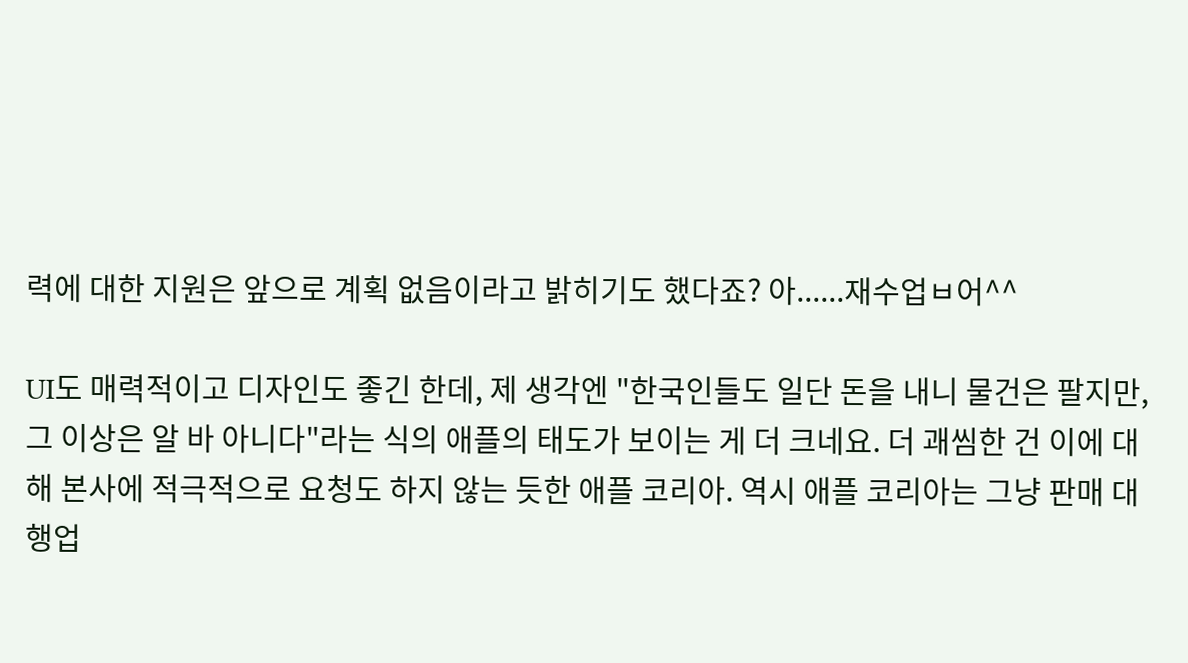력에 대한 지원은 앞으로 계획 없음이라고 밝히기도 했다죠? 아......재수업ㅂ어^^

UI도 매력적이고 디자인도 좋긴 한데, 제 생각엔 "한국인들도 일단 돈을 내니 물건은 팔지만, 그 이상은 알 바 아니다"라는 식의 애플의 태도가 보이는 게 더 크네요. 더 괘씸한 건 이에 대해 본사에 적극적으로 요청도 하지 않는 듯한 애플 코리아. 역시 애플 코리아는 그냥 판매 대행업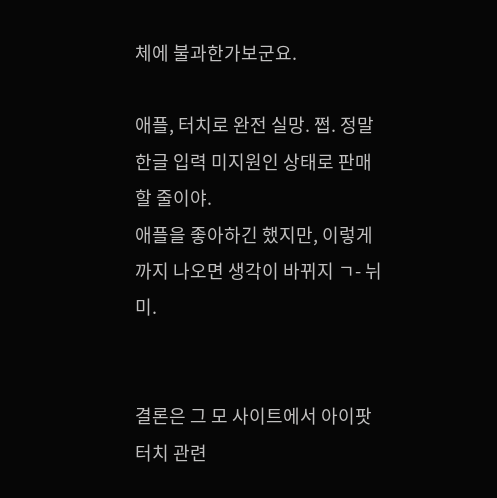체에 불과한가보군요.

애플, 터치로 완전 실망. 쩝. 정말 한글 입력 미지원인 상태로 판매할 줄이야.
애플을 좋아하긴 했지만, 이렇게까지 나오면 생각이 바뀌지 ㄱ- 뉘미.


결론은 그 모 사이트에서 아이팟터치 관련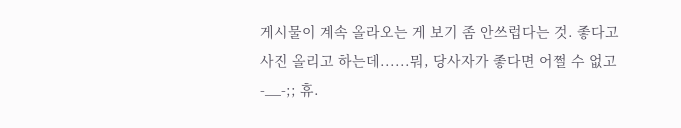게시물이 계속 올라오는 게 보기 좀 안쓰럽다는 것. 좋다고 사진 올리고 하는데......뭐, 당사자가 좋다면 어쩔 수 없고 -__-;; 휴.